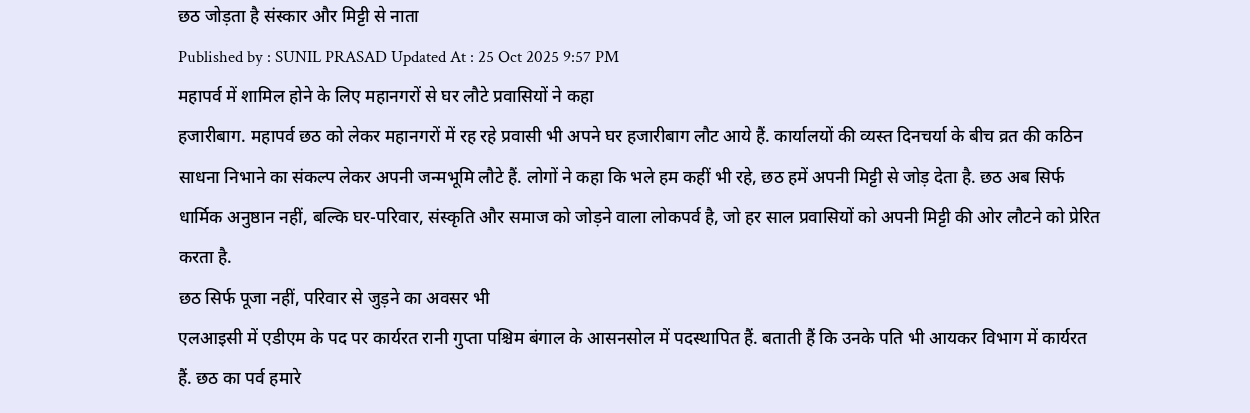छठ जोड़ता है संस्कार और मिट्टी से नाता
Published by : SUNIL PRASAD Updated At : 25 Oct 2025 9:57 PM
महापर्व में शामिल होने के लिए महानगरों से घर लौटे प्रवासियों ने कहा
हजारीबाग. महापर्व छठ को लेकर महानगरों में रह रहे प्रवासी भी अपने घर हजारीबाग लौट आये हैं. कार्यालयों की व्यस्त दिनचर्या के बीच व्रत की कठिन साधना निभाने का संकल्प लेकर अपनी जन्मभूमि लौटे हैं. लोगों ने कहा कि भले हम कहीं भी रहे, छठ हमें अपनी मिट्टी से जोड़ देता है. छठ अब सिर्फ धार्मिक अनुष्ठान नहीं, बल्कि घर-परिवार, संस्कृति और समाज को जोड़ने वाला लोकपर्व है, जो हर साल प्रवासियों को अपनी मिट्टी की ओर लौटने को प्रेरित करता है.
छठ सिर्फ पूजा नहीं, परिवार से जुड़ने का अवसर भी
एलआइसी में एडीएम के पद पर कार्यरत रानी गुप्ता पश्चिम बंगाल के आसनसोल में पदस्थापित हैं. बताती हैं कि उनके पति भी आयकर विभाग में कार्यरत हैं. छठ का पर्व हमारे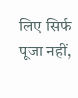लिए सिर्फ पूजा नहीं,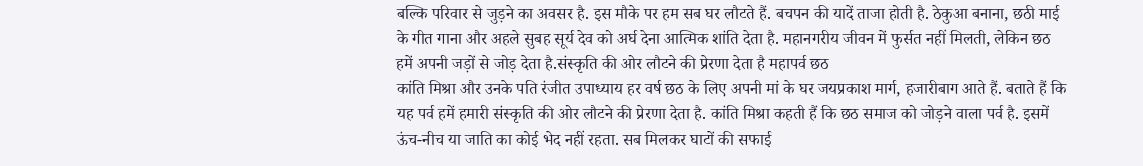बल्कि परिवार से जुड़ने का अवसर है. इस मौके पर हम सब घर लौटते हैं. बचपन की यादें ताजा होती है. ठेकुआ बनाना, छठी माई के गीत गाना और अहले सुबह सूर्य देव को अर्घ देना आत्मिक शांति देता है. महानगरीय जीवन में फुर्सत नहीं मिलती, लेकिन छठ हमें अपनी जड़ों से जोड़ देता है.संस्कृति की ओर लौटने की प्रेरणा देता है महापर्व छठ
कांति मिश्रा और उनके पति रंजीत उपाध्याय हर वर्ष छठ के लिए अपनी मां के घर जयप्रकाश मार्ग, हजारीबाग आते हैं. बताते हैं कि यह पर्व हमें हमारी संस्कृति की ओर लौटने की प्रेरणा देता है. कांति मिश्रा कहती हैं कि छठ समाज को जोड़ने वाला पर्व है. इसमें ऊंच-नीच या जाति का कोई भेद नहीं रहता. सब मिलकर घाटों की सफाई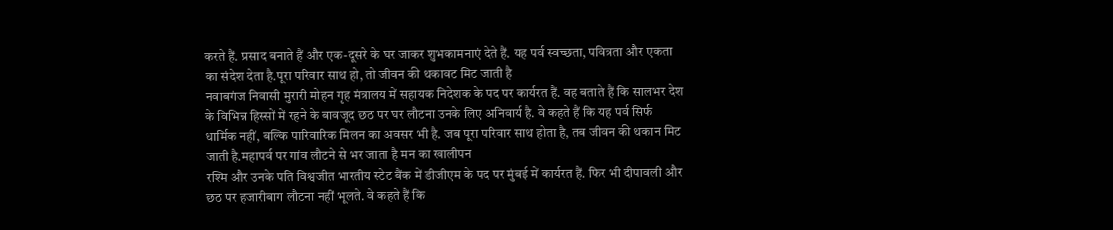करते हैं. प्रसाद बनाते हैं और एक-दूसरे के घर जाकर शुभकामनाएं देते हैं. यह पर्व स्वच्छता, पवित्रता और एकता का संदेश देता है.पूरा परिवार साथ हो, तो जीवन की थकावट मिट जाती है
नवाबगंज निवासी मुरारी मोहन गृह मंत्रालय में सहायक निदेशक के पद पर कार्यरत हैं. वह बताते हैं कि सालभर देश के विभिन्न हिस्सों में रहने के बावजूद छठ पर घर लौटना उनके लिए अनिवार्य है. वे कहते हैं कि यह पर्व सिर्फ धार्मिक नहीं, बल्कि पारिवारिक मिलन का अवसर भी है. जब पूरा परिवार साथ होता है, तब जीवन की थकान मिट जाती है.महापर्व पर गांव लौटने से भर जाता है मन का खालीपन
रश्मि और उनके पति विश्वजीत भारतीय स्टेट बैंक में डीजीएम के पद पर मुंबई में कार्यरत हैं. फिर भी दीपावली और छठ पर हजारीबाग लौटना नहीं भूलते. वे कहते हैं कि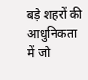बड़े शहरों की आधुनिकता में जो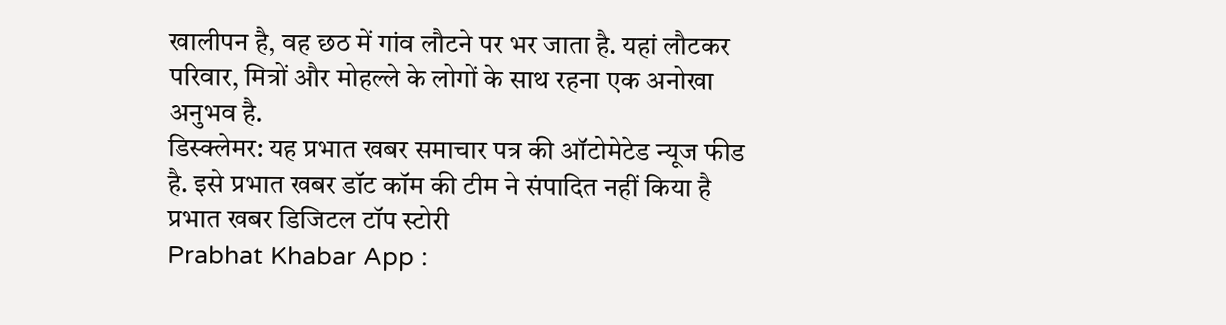खालीपन है, वह छठ में गांव लौटने पर भर जाता है. यहां लौटकर परिवार, मित्रों और मोहल्ले के लोगों के साथ रहना एक अनोखा अनुभव है.
डिस्क्लेमर: यह प्रभात खबर समाचार पत्र की ऑटोमेटेड न्यूज फीड है. इसे प्रभात खबर डॉट कॉम की टीम ने संपादित नहीं किया है
प्रभात खबर डिजिटल टॉप स्टोरी
Prabhat Khabar App :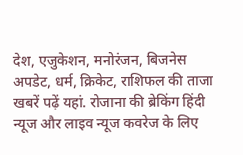देश, एजुकेशन, मनोरंजन, बिजनेस अपडेट, धर्म, क्रिकेट, राशिफल की ताजा खबरें पढ़ें यहां. रोजाना की ब्रेकिंग हिंदी न्यूज और लाइव न्यूज कवरेज के लिए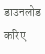डाउनलोड करिए